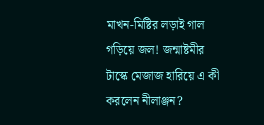মাখন-মিষ্টির লড়াই গাল গড়িয়ে জল! জন্মাষ্টমীর টাস্কে মেজাজ হারিয়ে এ কী করলেন নীলাঞ্জন?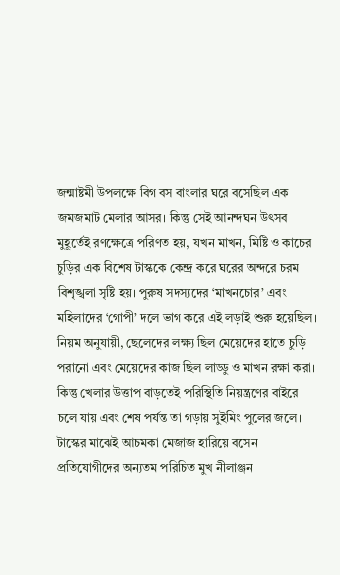জন্মাষ্টমী উপলক্ষে বিগ বস বাংলার ঘরে বসেছিল এক জমজমাট মেলার আসর। কিন্তু সেই আনন্দঘন উৎসব মুহূর্তেই রণক্ষেত্রে পরিণত হয়, যখন মাখন, মিষ্টি ও কাচের চুড়ির এক বিশেষ টাস্ককে কেন্দ্র করে ঘরের অন্দরে চরম বিশৃঙ্খলা সৃষ্টি হয়। পুরুষ সদস্যদের ‘মাখনচোর’ এবং মহিলাদের ‘গোপী’ দলে ভাগ করে এই লড়াই শুরু হয়েছিল। নিয়ম অনুযায়ী, ছেলেদের লক্ষ্য ছিল মেয়েদের হাতে চুড়ি পরানো এবং মেয়েদের কাজ ছিল লাড্ডু ও মাখন রক্ষা করা। কিন্তু খেলার উত্তাপ বাড়তেই পরিস্থিতি নিয়ন্ত্রণের বাইরে চলে যায় এবং শেষ পর্যন্ত তা গড়ায় সুইমিং পুলের জলে।
টাস্কের মাঝেই আচমকা মেজাজ হারিয়ে বসেন প্রতিযোগীদের অন্যতম পরিচিত মুখ নীলাঞ্জন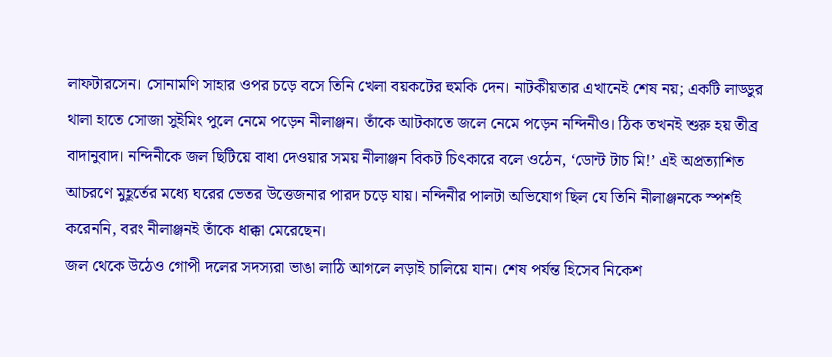লাফটারসেন। সোনামণি সাহার ওপর চড়ে বসে তিনি খেলা বয়কটের হুমকি দেন। নাটকীয়তার এখানেই শেষ নয়; একটি লাড্ডুর থালা হাতে সোজা সুইমিং পুলে নেমে পড়েন নীলাঞ্জন। তাঁকে আটকাতে জলে নেমে পড়েন নন্দিনীও। ঠিক তখনই শুরু হয় তীব্র বাদানুবাদ। নন্দিনীকে জল ছিটিয়ে বাধা দেওয়ার সময় নীলাঞ্জন বিকট চিৎকারে বলে ওঠেন, ‘ডোন্ট টাচ মি!’ এই অপ্রত্যাশিত আচরণে মুহূর্তের মধ্যে ঘরের ভেতর উত্তেজনার পারদ চড়ে যায়। নন্দিনীর পালটা অভিযোগ ছিল যে তিনি নীলাঞ্জনকে স্পর্শই করেননি, বরং নীলাঞ্জনই তাঁকে ধাক্কা মেরেছেন।
জল থেকে উঠেও গোপী দলের সদস্যরা ভাঙা লাঠি আগলে লড়াই চালিয়ে যান। শেষ পর্যন্ত হিসেব নিকেশ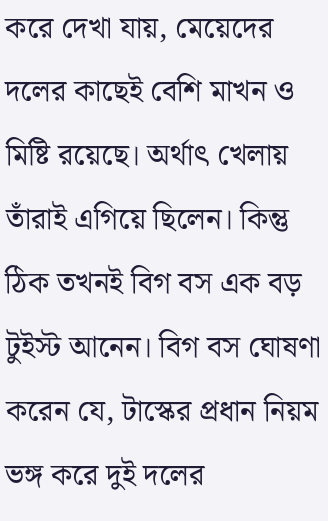করে দেখা যায়, মেয়েদের দলের কাছেই বেশি মাখন ও মিষ্টি রয়েছে। অর্থাৎ খেলায় তাঁরাই এগিয়ে ছিলেন। কিন্তু ঠিক তখনই বিগ বস এক বড় টুইস্ট আনেন। বিগ বস ঘোষণা করেন যে, টাস্কের প্রধান নিয়ম ভঙ্গ করে দুই দলের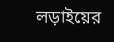লড়াইয়ের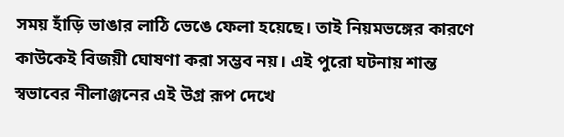সময় হাঁড়ি ভাঙার লাঠি ভেঙে ফেলা হয়েছে। তাই নিয়মভঙ্গের কারণে কাউকেই বিজয়ী ঘোষণা করা সম্ভব নয়। এই পুরো ঘটনায় শান্ত স্বভাবের নীলাঞ্জনের এই উগ্র রূপ দেখে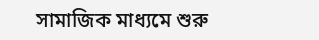সামাজিক মাধ্যমে শুরু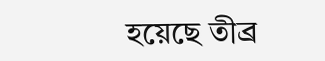হয়েছে তীব্র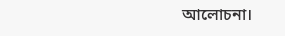আলোচনা।